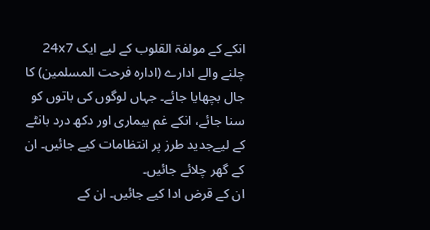انکے کے مولفۃ القلوب کے لیے ایک 24x7 چلنے والے ادارے (ادارہ فرحت المسلمین) کا جال بچھایا جائے۔ جہاں لوگوں کی باتوں کو سنا جائے، انکے غم بیماری اور دکھ درد بانٹے کے لیےجدید طرز پر انتظامات کیے جائیں۔ ان کے گھر چلائے جائیں۔
ان کے قرض ادا کیے جائیں۔ ان کے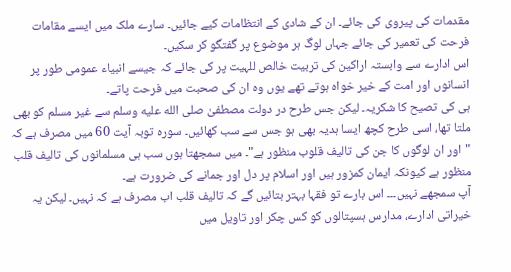مقدمات کی پیروی کی جائے۔ ان کے شادی کے انتظامات کیے جائیں۔ سارے ملک میں ایسے مقامات فرحت کی تعمیر کی جائے جہاں لوگ ہر موضوع پر گفتگو کر سکیں۔
اس ادارے سے وابستہ اراکین کی تربیت خالص للہیت پر کی جائے کہ جیسے انبیاء عمومی طور پر انسانوں اور امت کے خیر خواہ ہوتے تھے یوں وہ ان کی صحبت میں فرحت پاتے۔
ہی کی تصیح کا شکریہ۔ لیکن جس طرح در دولت مصطفیٰ صلى الله عليه وسلم سے غیر مسلم کو بھی ملتا تھا، اسی طرح کچھ ایسا ہدیہ بھی ہو جس سے سب کھائیں۔ سورہ توبہ آیت 60 میں مصرف ہے کہ "اور ان لوگوں کا جن کی تالیف قلوب منظور ہے"۔ میں سمجھتا ہوں سب ہی مسلمانوں کی تالیف قلب منظور ہے کیونکہ ایمان کمزور ہیں اور اسلام پر دل اور جمانے کی ضرورت ہے۔
آپ سمجھے نہیں۔۔۔ اس بارے تو فقہا بہتر بتائیں گے کہ تالیف قلب اب مصرف ہے کہ نہیں۔ لیکن یہ خیراتی ادارے، مدارس ہسپتالوں کو کس چکر اور تاویل میں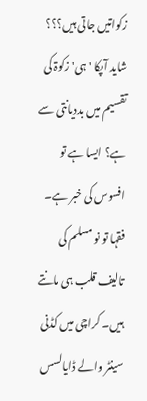زکواتیں جاتی ہیں؟؟؟
شاید آپکا 'ہی' زکوۃ کی تقسیم میں بددیانتی سے ہے؟ ایسا ہے تو افسوس کی خبر ہے۔ فقہا تو نو مسلم کی تالیف قلب ہی مانتے ہیں۔ کراچی میں کڈنی سینٹر والے ڈایالسس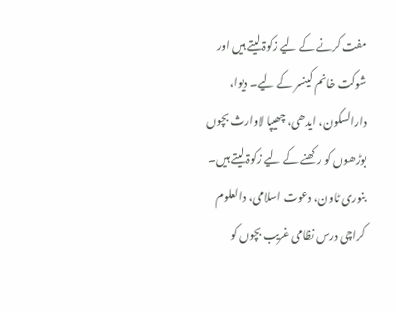مفت کرنے کے لیے زکوۃ لیتے ہیں اور شوکت خانم کینسر کے لیے۔ دیوا، دارالسکون، ایدھی، چھیپا لاوارث بچوں بوڑھوں کو رکھنے کے لیے زکوۃ لیتے ہیں۔
بنوری ٹاون، دعوت اسلامی، دالعلوم کراچی درس نظامی غریب بچوں کو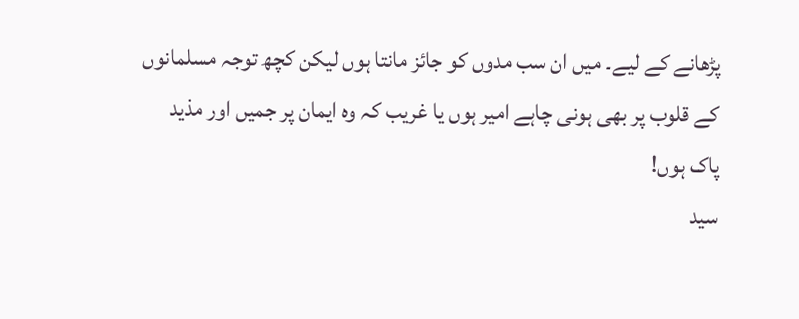پڑھانے کے لیے۔ میں ان سب مدوں کو جائز مانتا ہوں لیکن کچھ توجہ مسلمانوں کے قلوب پر بھی ہونی چاہے امیر ہوں یا غریب کہ وہ ایمان پر جمیں اور مذید پاک ہوں!
سید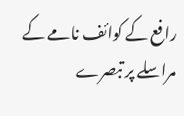رافع کے کوائف نامے کے مراسلے پر تبصرے